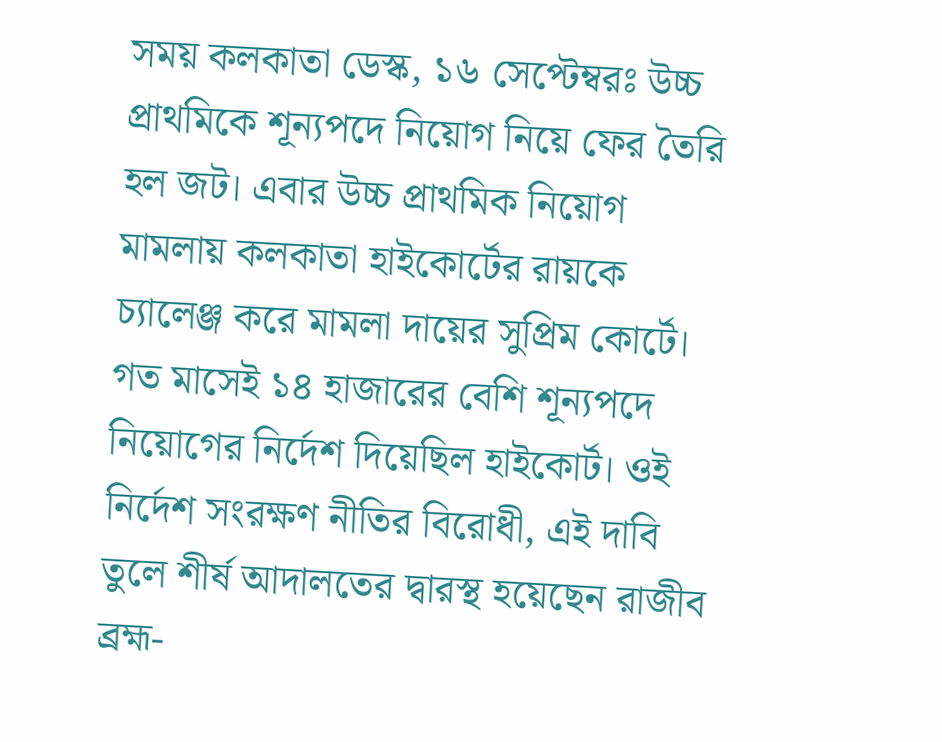সময় কলকাতা ডেস্ক, ১৬ সেপ্টেম্বরঃ উচ্চ প্রাথমিকে শূন্যপদে নিয়োগ নিয়ে ফের তৈরি হল জট। এবার উচ্চ প্রাথমিক নিয়োগ মামলায় কলকাতা হাইকোর্টের রায়কে চ্যালেঞ্জ করে মামলা দায়ের সুপ্রিম কোর্টে। গত মাসেই ১৪ হাজারের বেশি শূন্যপদে নিয়োগের নির্দেশ দিয়েছিল হাইকোর্ট। ওই নির্দেশ সংরক্ষণ নীতির বিরোধী, এই দাবি তুলে শীর্ষ আদালতের দ্বারস্থ হয়েছেন রাজীব ব্রহ্ম-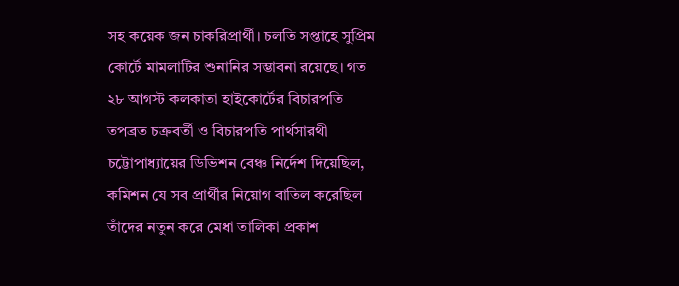সহ কয়েক জন চাকরিপ্রার্থী। চলতি সপ্তাহে সুপ্রিম কোর্টে মামলাটির শুনানির সম্ভাবনা রয়েছে। গত ২৮ আগস্ট কলকাতা হাইকোর্টের বিচারপতি তপব্রত চক্রবর্তী ও বিচারপতি পার্থসারথী চট্টোপাধ্যায়ের ডিভিশন বেঞ্চ নির্দেশ দিয়েছিল, কমিশন যে সব প্রার্থীর নিয়োগ বাতিল করেছিল তাঁদের নতুন করে মেধা তালিকা প্রকাশ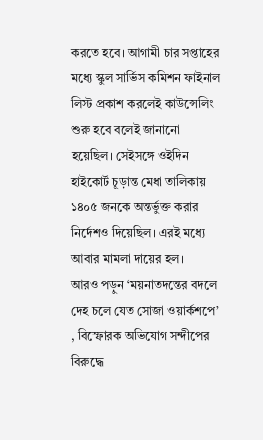করতে হবে। আগামী চার সপ্তাহের মধ্যে স্কুল সার্ভিস কমিশন ফাইনাল লিস্ট প্রকাশ করলেই কাউন্সেলিং শুরু হবে বলেই জানানো হয়েছিল। সেইসঙ্গে ওইদিন হাইকোর্ট চূড়ান্ত মেধা তালিকায় ১৪০৫ জনকে অন্তর্ভুক্ত করার নির্দেশও দিয়েছিল। এরই মধ্যে আবার মামলা দায়ের হল।
আরও পড়ুন ‘ময়নাতদন্তের বদলে দেহ চলে যেত সোজা ওয়ার্কশপে’ , বিস্ফোরক অভিযোগ সন্দীপের বিরুদ্ধে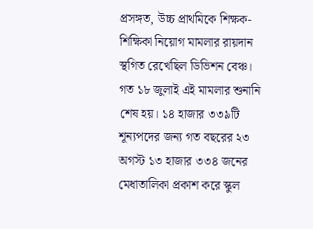প্রসঙ্গত, উচ্চ প্রাথমিকে শিক্ষক-শিক্ষিকা নিয়োগ মামলার রায়দান স্থগিত রেখেছিল ডিভিশন বেঞ্চ। গত ১৮ জুলাই এই মামলার শুনানি শেষ হয়। ১৪ হাজার ৩৩৯টি শূন্যপদের জন্য গত বছরের ২৩ অগস্ট ১৩ হাজার ৩৩৪ জনের মেধাতালিকা প্রকাশ করে স্কুল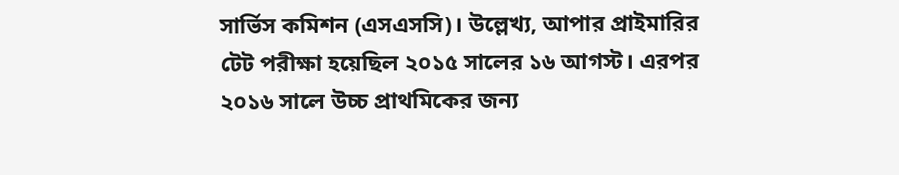সার্ভিস কমিশন (এসএসসি)। উল্লেখ্য, আপার প্রাইমারির টেট পরীক্ষা হয়েছিল ২০১৫ সালের ১৬ আগস্ট। এরপর ২০১৬ সালে উচ্চ প্রাথমিকের জন্য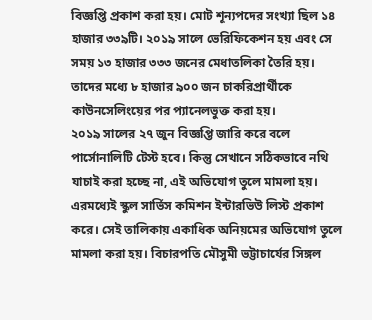বিজ্ঞপ্তি প্রকাশ করা হয়। মোট শূন্যপদের সংখ্যা ছিল ১৪ হাজার ৩৩৯টি। ২০১৯ সালে ভেরিফিকেশন হয় এবং সে সময় ১৩ হাজার ৩৩৩ জনের মেধাতলিকা তৈরি হয়। তাদের মধ্যে ৮ হাজার ৯০০ জন চাকরিপ্রার্থীকে কাউনসেলিংয়ের পর প্যানেলভুক্ত করা হয়।
২০১৯ সালের ২৭ জুন বিজ্ঞপ্তি জারি করে বলে পার্সোনালিটি টেস্ট হবে। কিন্তু সেখানে সঠিকভাবে নথি যাচাই করা হচ্ছে না, এই অভিযোগ তুলে মামলা হয়। এরমধ্যেই স্কুল সার্ভিস কমিশন ইন্টারভিউ লিস্ট প্রকাশ করে। সেই তালিকায় একাধিক অনিয়মের অভিযোগ তুলে মামলা করা হয়। বিচারপতি মৌসুমী ভট্টাচার্যের সিঙ্গল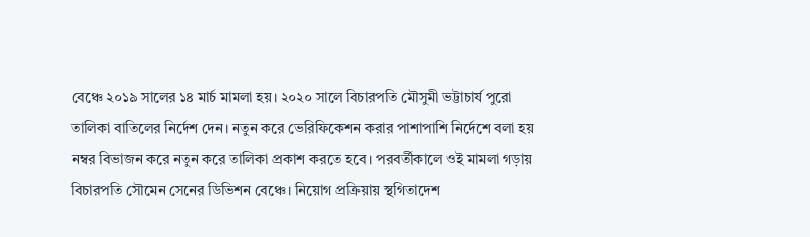বেঞ্চে ২০১৯ সালের ১৪ মার্চ মামলা হয়। ২০২০ সালে বিচারপতি মৌসুমী ভট্টাচার্য পুরো তালিকা বাতিলের নির্দেশ দেন। নতুন করে ভেরিফিকেশন করার পাশাপাশি নির্দেশে বলা হয় নম্বর বিভাজন করে নতুন করে তালিকা প্রকাশ করতে হবে। পরবর্তীকালে ওই মামলা গড়ায় বিচারপতি সৌমেন সেনের ডিভিশন বেঞ্চে। নিয়োগ প্রক্রিয়ায় স্থগিতাদেশ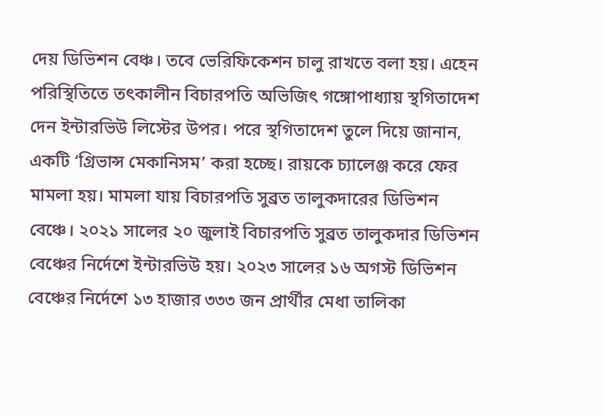দেয় ডিভিশন বেঞ্চ। তবে ভেরিফিকেশন চালু রাখতে বলা হয়। এহেন পরিস্থিতিতে তৎকালীন বিচারপতি অভিজিৎ গঙ্গোপাধ্যায় স্থগিতাদেশ দেন ইন্টারভিউ লিস্টের উপর। পরে স্থগিতাদেশ তুলে দিয়ে জানান, একটি ‘গ্রিভান্স মেকানিসম’ করা হচ্ছে। রায়কে চ্যালেঞ্জ করে ফের মামলা হয়। মামলা যায় বিচারপতি সুব্রত তালুকদারের ডিভিশন বেঞ্চে। ২০২১ সালের ২০ জুলাই বিচারপতি সুব্রত তালুকদার ডিভিশন বেঞ্চের নির্দেশে ইন্টারভিউ হয়। ২০২৩ সালের ১৬ অগস্ট ডিভিশন বেঞ্চের নির্দেশে ১৩ হাজার ৩৩৩ জন প্রার্থীর মেধা তালিকা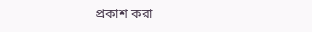প্রকাশ করা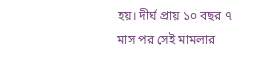হয়। দীর্ঘ প্রায় ১০ বছর ৭ মাস পর সেই মামলার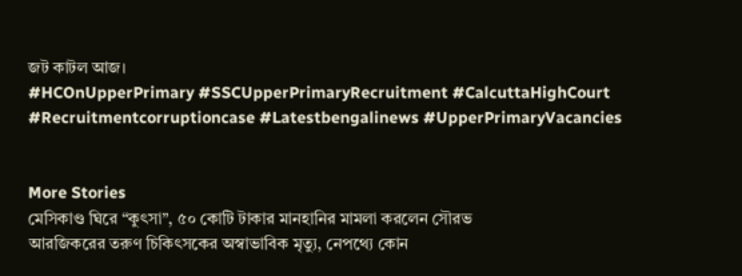জট কাটল আজ।
#HCOnUpperPrimary #SSCUpperPrimaryRecruitment #CalcuttaHighCourt #Recruitmentcorruptioncase #Latestbengalinews #UpperPrimaryVacancies


More Stories
মেসিকাণ্ড ঘিরে “কুৎসা”, ৫০ কোটি টাকার মানহানির মামলা করলেন সৌরভ
আরজিকরের তরুণ চিকিৎসকের অস্বাভাবিক মৃত্যু, নেপথ্যে কোন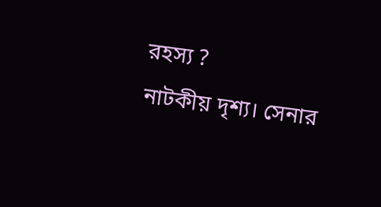রহস্য ?
নাটকীয় দৃশ্য। সেনার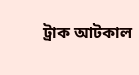ট্রাক আটকাল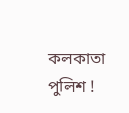কলকাতা পুলিশ !